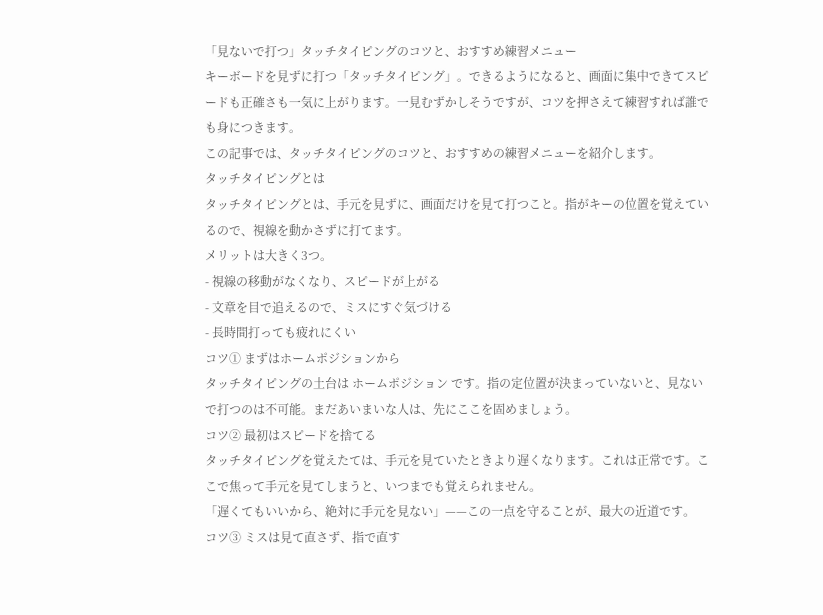「見ないで打つ」タッチタイピングのコツと、おすすめ練習メニュー
キーボードを見ずに打つ「タッチタイピング」。できるようになると、画面に集中できてスピードも正確さも一気に上がります。一見むずかしそうですが、コツを押さえて練習すれば誰でも身につきます。
この記事では、タッチタイピングのコツと、おすすめの練習メニューを紹介します。
タッチタイピングとは
タッチタイピングとは、手元を見ずに、画面だけを見て打つこと。指がキーの位置を覚えているので、視線を動かさずに打てます。
メリットは大きく3つ。
- 視線の移動がなくなり、スピードが上がる
- 文章を目で追えるので、ミスにすぐ気づける
- 長時間打っても疲れにくい
コツ① まずはホームポジションから
タッチタイピングの土台は ホームポジション です。指の定位置が決まっていないと、見ないで打つのは不可能。まだあいまいな人は、先にここを固めましょう。
コツ② 最初はスピードを捨てる
タッチタイピングを覚えたては、手元を見ていたときより遅くなります。これは正常です。ここで焦って手元を見てしまうと、いつまでも覚えられません。
「遅くてもいいから、絶対に手元を見ない」——この一点を守ることが、最大の近道です。
コツ③ ミスは見て直さず、指で直す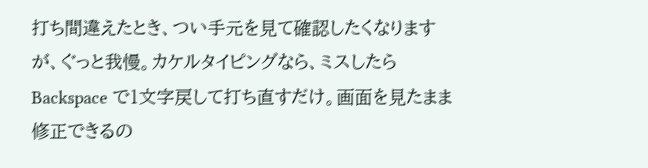打ち間違えたとき、つい手元を見て確認したくなりますが、ぐっと我慢。カケルタイピングなら、ミスしたら Backspace で1文字戻して打ち直すだけ。画面を見たまま修正できるの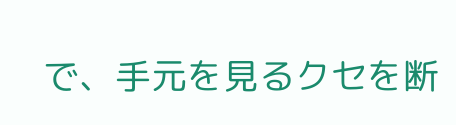で、手元を見るクセを断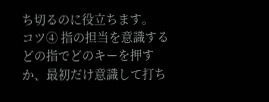ち切るのに役立ちます。
コツ④ 指の担当を意識する
どの指でどのキーを押すか、最初だけ意識して打ち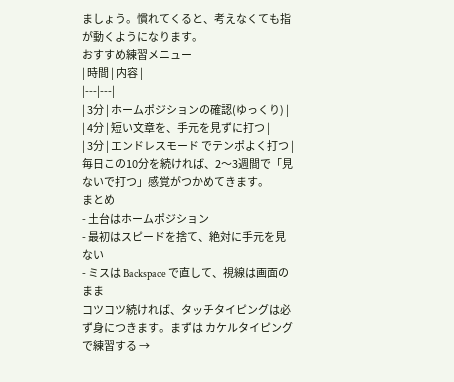ましょう。慣れてくると、考えなくても指が動くようになります。
おすすめ練習メニュー
| 時間 | 内容 |
|---|---|
| 3分 | ホームポジションの確認(ゆっくり) |
| 4分 | 短い文章を、手元を見ずに打つ |
| 3分 | エンドレスモード でテンポよく打つ |
毎日この10分を続ければ、2〜3週間で「見ないで打つ」感覚がつかめてきます。
まとめ
- 土台はホームポジション
- 最初はスピードを捨て、絶対に手元を見ない
- ミスは Backspace で直して、視線は画面のまま
コツコツ続ければ、タッチタイピングは必ず身につきます。まずは カケルタイピングで練習する →